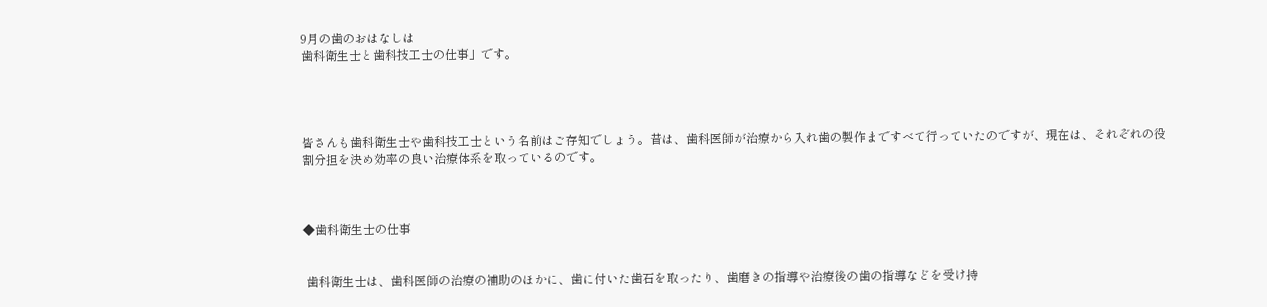9月の歯のおはなしは
歯科衛生士と歯科技工士の仕事」です。




皆さんも歯科衛生士や歯科技工士という名前はご存知でしょう。昔は、歯科医師が治療から入れ歯の製作まですべて行っていたのですが、現在は、それぞれの役割分担を決め効率の良い治療体系を取っているのです。



◆歯科衛生士の仕事


 歯科衛生士は、歯科医師の治療の補助のほかに、歯に付いた歯石を取ったり、歯磨きの指導や治療後の歯の指導などを受け持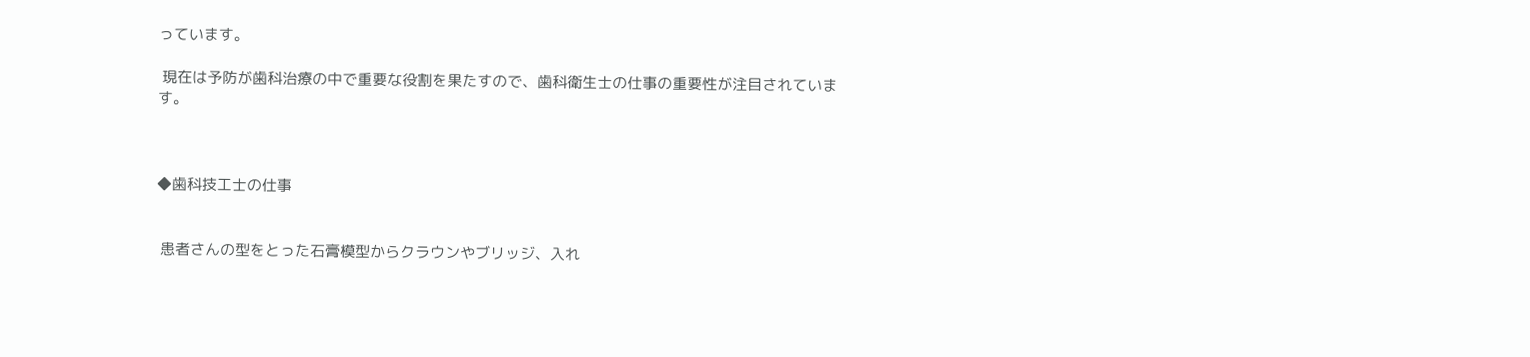っています。

 現在は予防が歯科治療の中で重要な役割を果たすので、歯科衛生士の仕事の重要性が注目されています。



◆歯科技工士の仕事


 患者さんの型をとった石膏模型からクラウンやブリッジ、入れ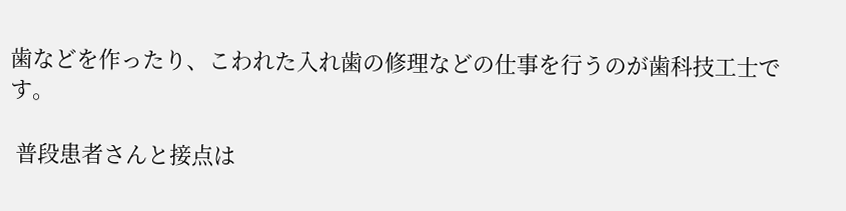歯などを作ったり、こわれた入れ歯の修理などの仕事を行うのが歯科技工士です。

 普段患者さんと接点は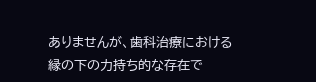ありませんが、歯科治療における縁の下の力持ち的な存在で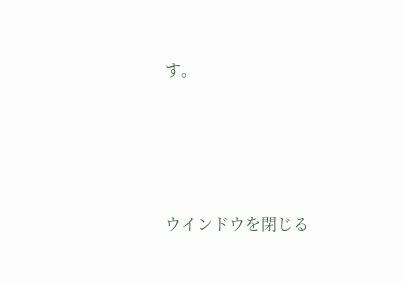す。




ウインドウを閉じる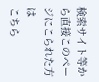検索サイト等から直接このページにこられた方は
こちら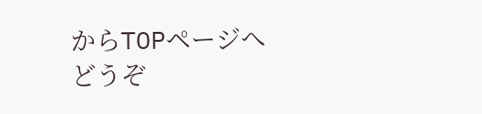からTOPページへどうぞ